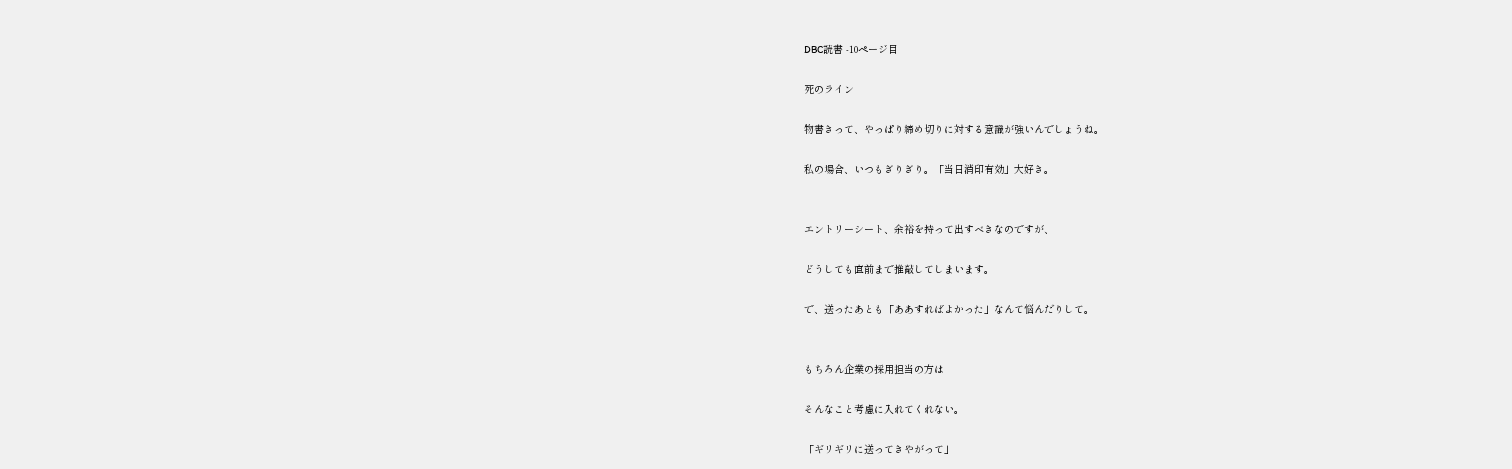DBC読書 -10ページ目

死のライン

物書きって、やっぱり締め切りに対する意識が強いんでしょうね。

私の場合、いつもぎりぎり。「当日消印有効」大好き。


エントリーシート、余裕を持って出すべきなのですが、

どうしても直前まで推敲してしまいます。

で、送ったあとも「ああすればよかった」なんて悩んだりして。


もちろん企業の採用担当の方は

そんなこと考慮に入れてくれない。

「ギリギリに送ってきやがって」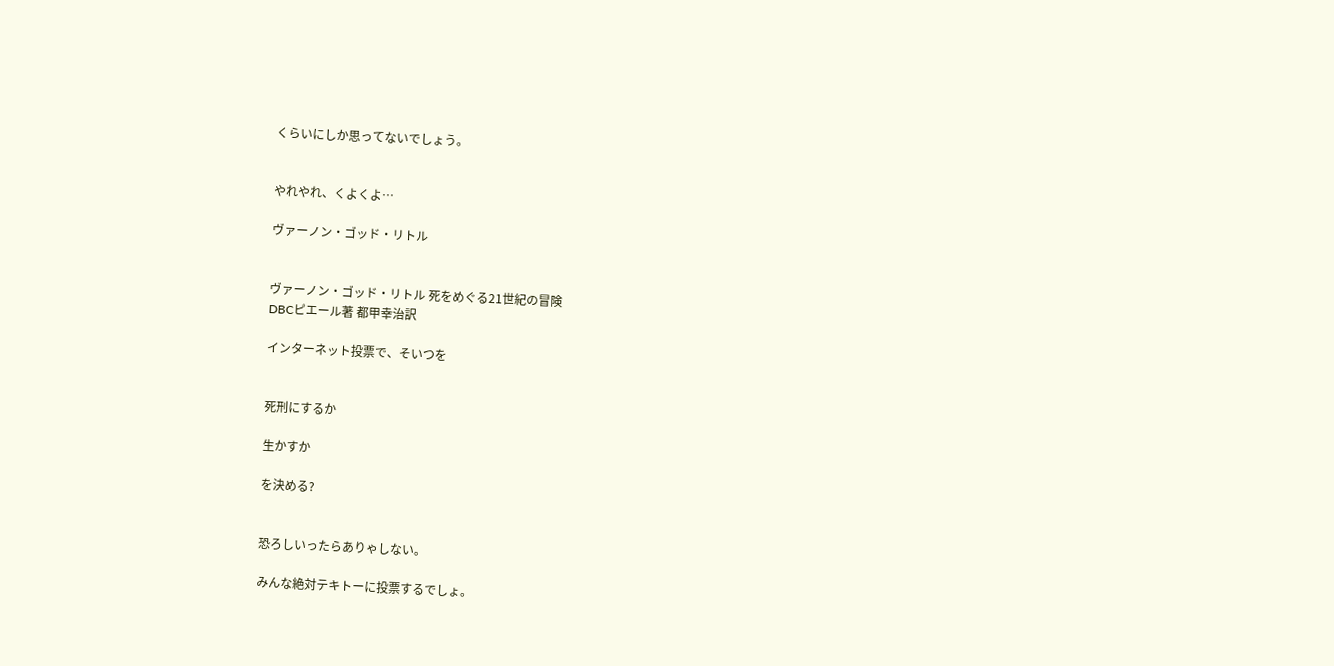くらいにしか思ってないでしょう。


やれやれ、くよくよ…

ヴァーノン・ゴッド・リトル


ヴァーノン・ゴッド・リトル 死をめぐる21世紀の冒険
DBCピエール著 都甲幸治訳

インターネット投票で、そいつを


死刑にするか

生かすか

を決める?


恐ろしいったらありゃしない。

みんな絶対テキトーに投票するでしょ。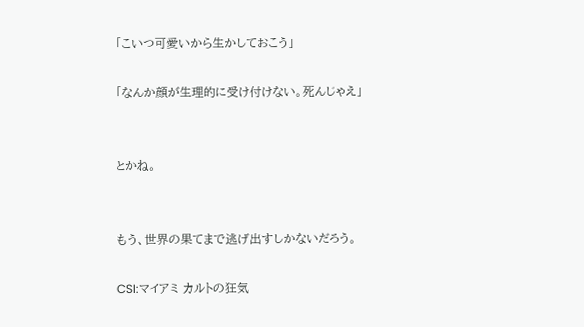「こいつ可愛いから生かしておこう」

「なんか顔が生理的に受け付けない。死んじゃえ」


とかね。


もう、世界の果てまで逃げ出すしかないだろう。

CSI:マイアミ カルトの狂気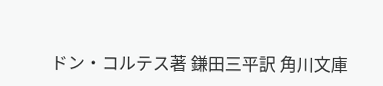ドン・コルテス著 鎌田三平訳 角川文庫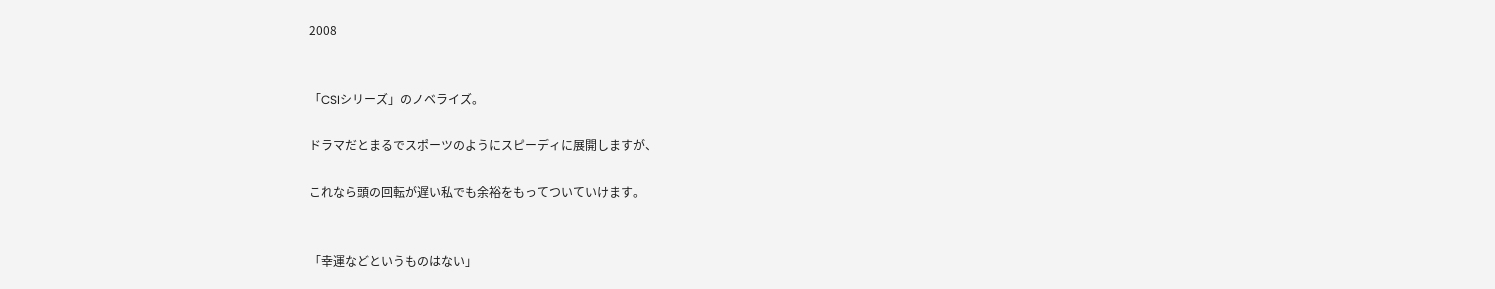2008


「CSIシリーズ」のノベライズ。

ドラマだとまるでスポーツのようにスピーディに展開しますが、

これなら頭の回転が遅い私でも余裕をもってついていけます。


「幸運などというものはない」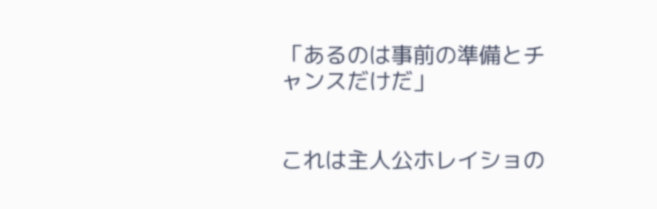「あるのは事前の準備とチャンスだけだ」


これは主人公ホレイショの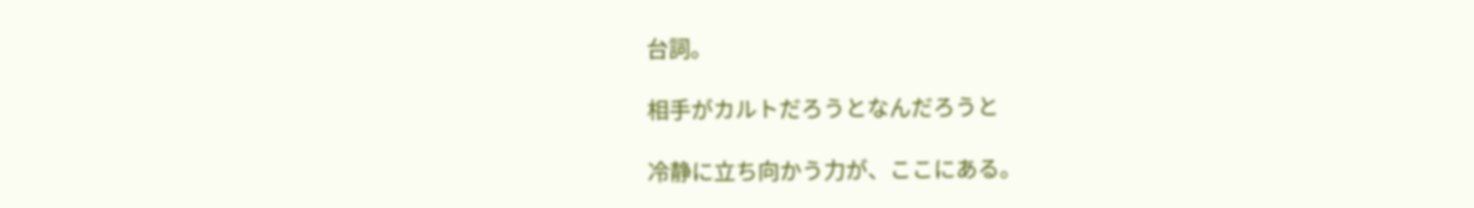台詞。

相手がカルトだろうとなんだろうと

冷静に立ち向かう力が、ここにある。